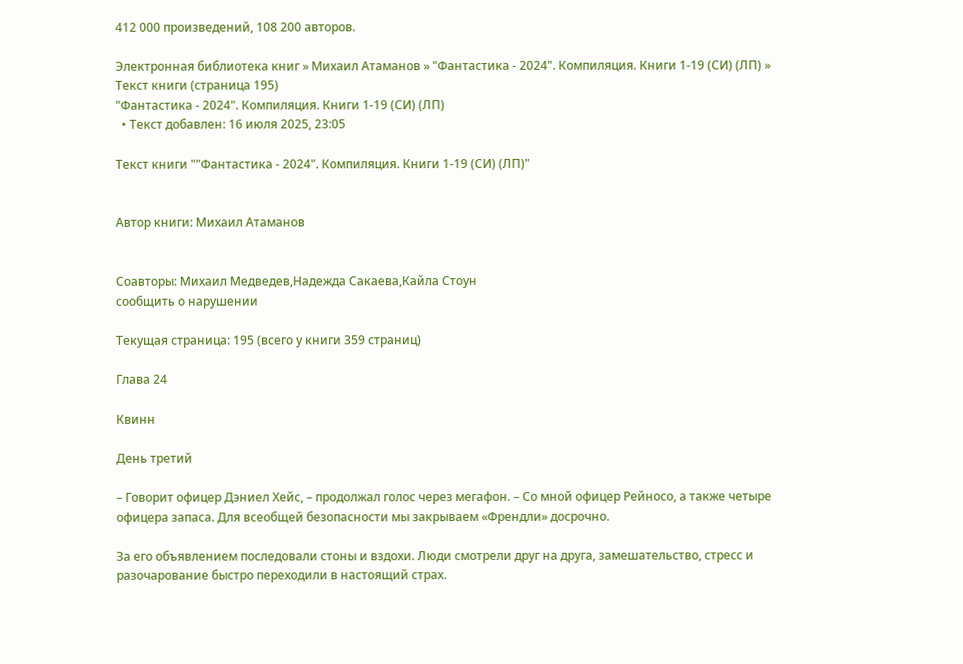412 000 произведений, 108 200 авторов.

Электронная библиотека книг » Михаил Атаманов » "Фантастика - 2024". Компиляция. Книги 1-19 (СИ) (ЛП) » Текст книги (страница 195)
"Фантастика - 2024". Компиляция. Книги 1-19 (СИ) (ЛП)
  • Текст добавлен: 16 июля 2025, 23:05

Текст книги ""Фантастика - 2024". Компиляция. Книги 1-19 (СИ) (ЛП)"


Автор книги: Михаил Атаманов


Соавторы: Михаил Медведев,Надежда Сакаева,Кайла Стоун
сообщить о нарушении

Текущая страница: 195 (всего у книги 359 страниц)

Глава 24

Квинн

День третий

– Говорит офицер Дэниел Хейс, – продолжал голос через мегафон. – Со мной офицер Рейносо, а также четыре офицера запаса. Для всеобщей безопасности мы закрываем «Френдли» досрочно.

За его объявлением последовали стоны и вздохи. Люди смотрели друг на друга, замешательство, стресс и разочарование быстро переходили в настоящий страх.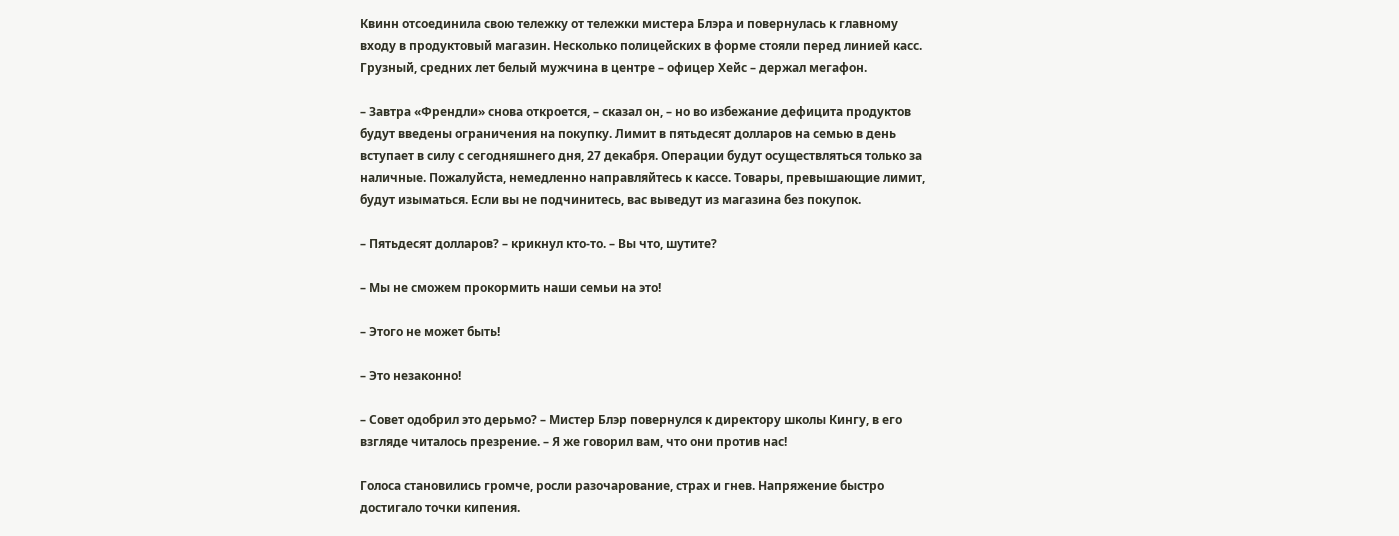Квинн отсоединила свою тележку от тележки мистера Блэра и повернулась к главному входу в продуктовый магазин. Несколько полицейских в форме стояли перед линией касс. Грузный, средних лет белый мужчина в центре – офицер Хейс – держал мегафон.

– Завтра «Френдли» снова откроется, – сказал он, – но во избежание дефицита продуктов будут введены ограничения на покупку. Лимит в пятьдесят долларов на семью в день вступает в силу с сегодняшнего дня, 27 декабря. Операции будут осуществляться только за наличные. Пожалуйста, немедленно направляйтесь к кассе. Товары, превышающие лимит, будут изыматься. Если вы не подчинитесь, вас выведут из магазина без покупок.

– Пятьдесят долларов? – крикнул кто-то. – Вы что, шутите?

– Мы не сможем прокормить наши семьи на это!

– Этого не может быть!

– Это незаконно!

– Совет одобрил это дерьмо? – Мистер Блэр повернулся к директору школы Кингу, в его взгляде читалось презрение. – Я же говорил вам, что они против нас!

Голоса становились громче, росли разочарование, страх и гнев. Напряжение быстро достигало точки кипения.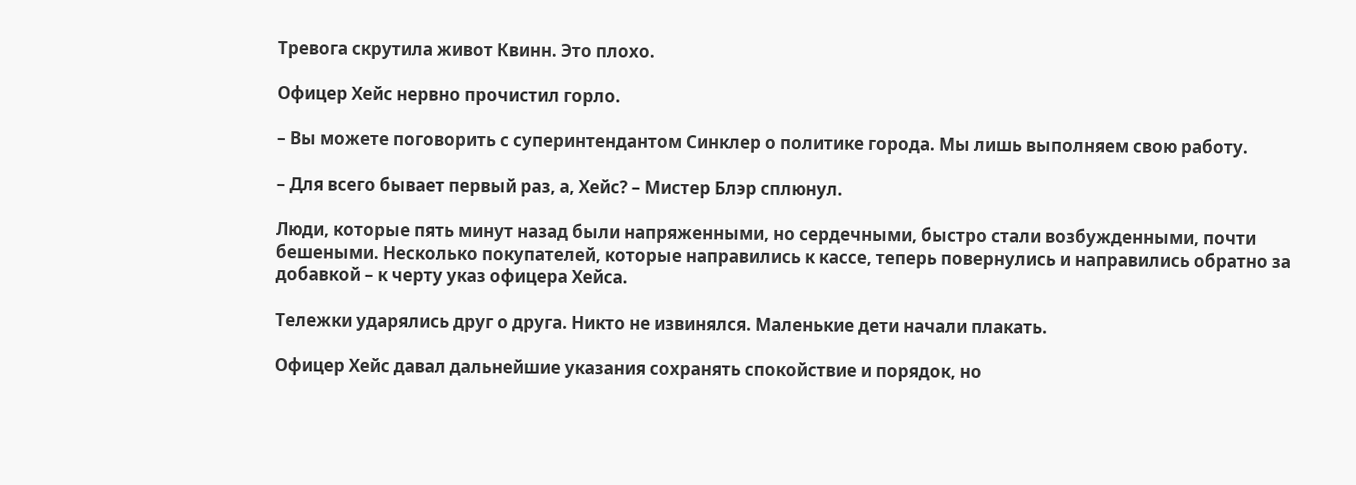Тревога скрутила живот Квинн. Это плохо.

Офицер Хейс нервно прочистил горло.

– Вы можете поговорить с суперинтендантом Синклер о политике города. Мы лишь выполняем свою работу.

– Для всего бывает первый раз, а, Хейс? – Мистер Блэр сплюнул.

Люди, которые пять минут назад были напряженными, но сердечными, быстро стали возбужденными, почти бешеными. Несколько покупателей, которые направились к кассе, теперь повернулись и направились обратно за добавкой – к черту указ офицера Хейса.

Тележки ударялись друг о друга. Никто не извинялся. Маленькие дети начали плакать.

Офицер Хейс давал дальнейшие указания сохранять спокойствие и порядок, но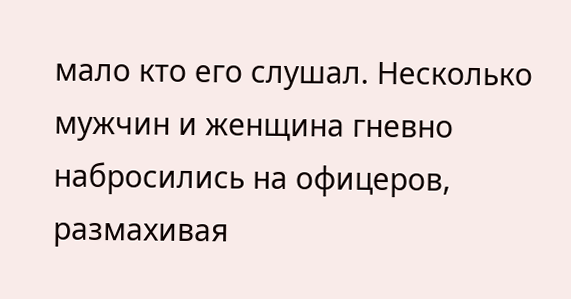мало кто его слушал. Несколько мужчин и женщина гневно набросились на офицеров, размахивая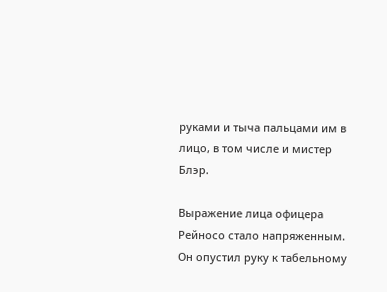руками и тыча пальцами им в лицо, в том числе и мистер Блэр.

Выражение лица офицера Рейносо стало напряженным. Он опустил руку к табельному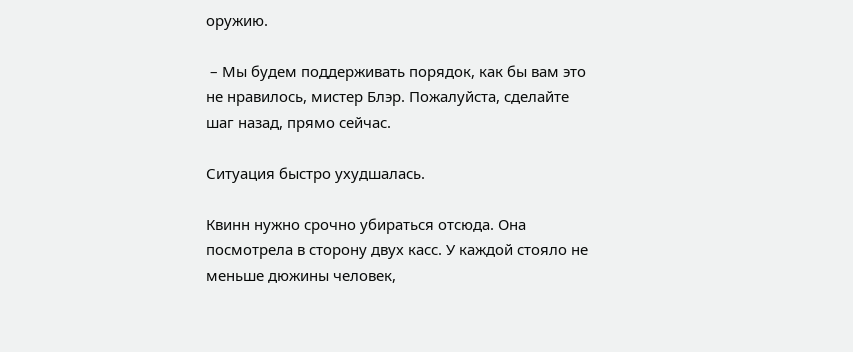оружию.

 – Мы будем поддерживать порядок, как бы вам это не нравилось, мистер Блэр. Пожалуйста, сделайте шаг назад, прямо сейчас.

Ситуация быстро ухудшалась.

Квинн нужно срочно убираться отсюда. Она посмотрела в сторону двух касс. У каждой стояло не меньше дюжины человек,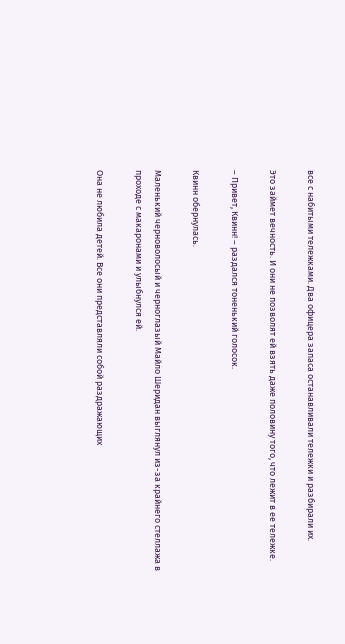все с набитыми тележками. Два офицера запаса останавливали тележки и разбирали их.

Это займет вечность. И они не позволят ей взять даже половину того, что лежит в ее тележке.

– Привет, Квинн! – раздался тоненький голосок.

Квинн обернулась.

Маленький черноволосый и черноглазый Майло Шеридан выглянул из-за крайнего стеллажа в проходе с макаронами и улыбнулся ей.

Она не любила детей. Все они представляли собой раздражающих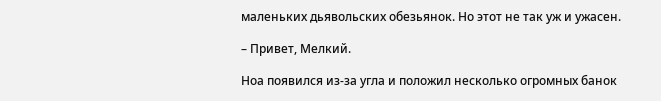маленьких дьявольских обезьянок. Но этот не так уж и ужасен.

– Привет, Мелкий.

Ноа появился из-за угла и положил несколько огромных банок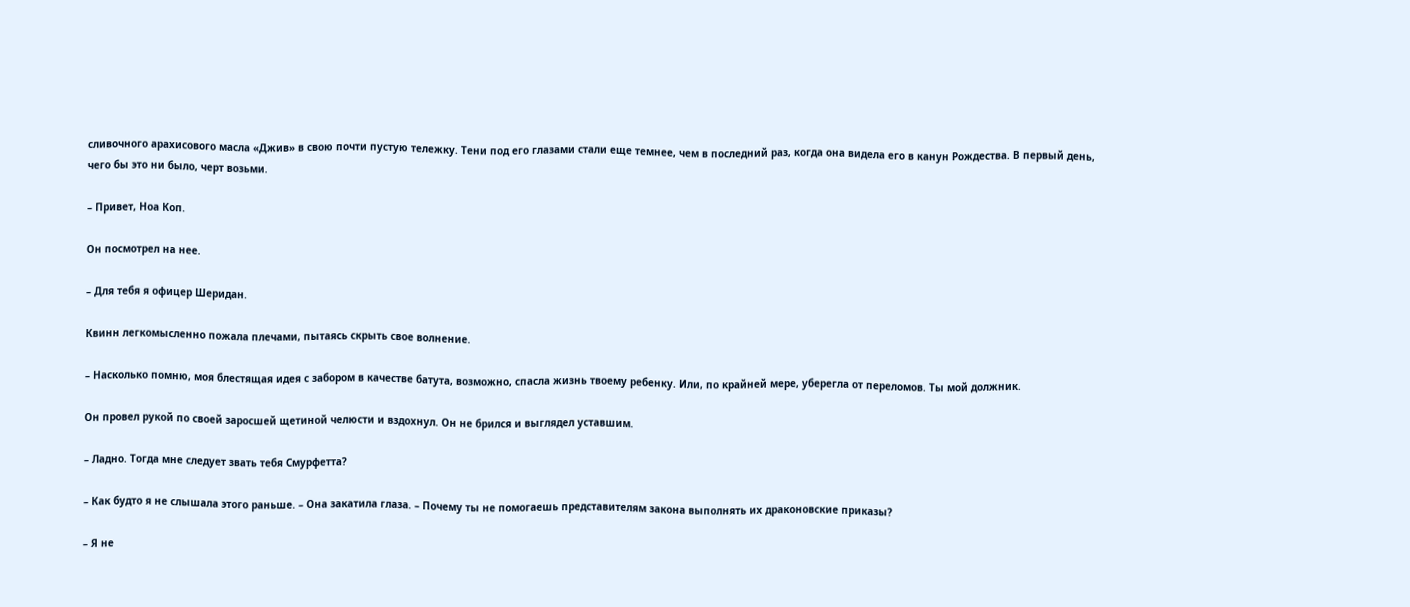сливочного арахисового масла «Джив» в свою почти пустую тележку. Тени под его глазами стали еще темнее, чем в последний раз, когда она видела его в канун Рождества. В первый день, чего бы это ни было, черт возьми.

– Привет, Ноа Коп.

Он посмотрел на нее.

– Для тебя я офицер Шеридан.

Квинн легкомысленно пожала плечами, пытаясь скрыть свое волнение.

– Насколько помню, моя блестящая идея с забором в качестве батута, возможно, спасла жизнь твоему ребенку. Или, по крайней мере, уберегла от переломов. Ты мой должник.

Он провел рукой по своей заросшей щетиной челюсти и вздохнул. Он не брился и выглядел уставшим.

– Ладно. Тогда мне следует звать тебя Смурфетта?

– Как будто я не слышала этого раньше. – Она закатила глаза. – Почему ты не помогаешь представителям закона выполнять их драконовские приказы?

– Я не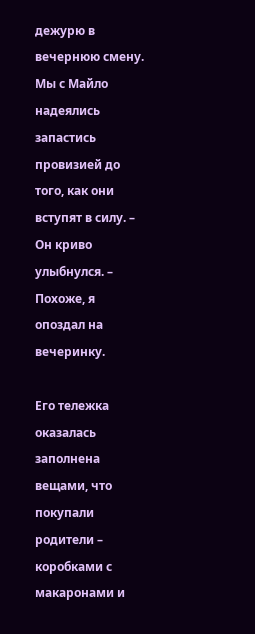дежурю в вечернюю смену. Мы с Майло надеялись запастись провизией до того, как они вступят в силу. – Он криво улыбнулся. – Похоже, я опоздал на вечеринку.

Его тележка оказалась заполнена вещами, что покупали родители – коробками с макаронами и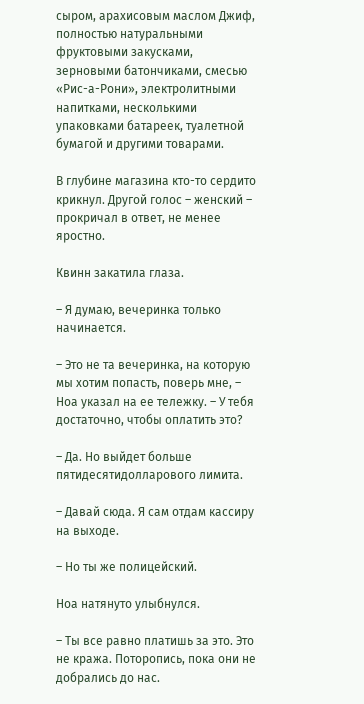сыром, арахисовым маслом Джиф, полностью натуральными фруктовыми закусками, зерновыми батончиками, смесью «Рис-а-Рони», электролитными напитками, несколькими упаковками батареек, туалетной бумагой и другими товарами.

В глубине магазина кто-то сердито крикнул. Другой голос – женский – прокричал в ответ, не менее яростно.

Квинн закатила глаза.

– Я думаю, вечеринка только начинается.

– Это не та вечеринка, на которую мы хотим попасть, поверь мне, – Ноа указал на ее тележку. – У тебя достаточно, чтобы оплатить это?

– Да. Но выйдет больше пятидесятидолларового лимита.

– Давай сюда. Я сам отдам кассиру на выходе.

– Но ты же полицейский.

Ноа натянуто улыбнулся.

– Ты все равно платишь за это. Это не кража. Поторопись, пока они не добрались до нас.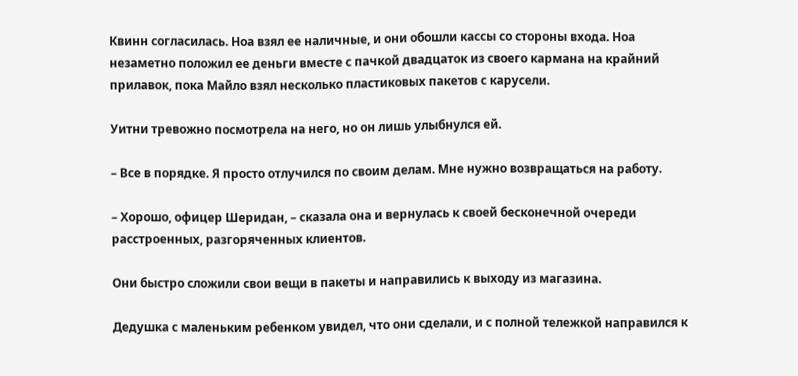Квинн согласилась. Ноа взял ее наличные, и они обошли кассы со стороны входа. Ноа незаметно положил ее деньги вместе с пачкой двадцаток из своего кармана на крайний прилавок, пока Майло взял несколько пластиковых пакетов с карусели.

Уитни тревожно посмотрела на него, но он лишь улыбнулся ей.

– Все в порядке. Я просто отлучился по своим делам. Мне нужно возвращаться на работу.

– Хорошо, офицер Шеридан, – сказала она и вернулась к своей бесконечной очереди расстроенных, разгоряченных клиентов.

Они быстро сложили свои вещи в пакеты и направились к выходу из магазина.

Дедушка с маленьким ребенком увидел, что они сделали, и с полной тележкой направился к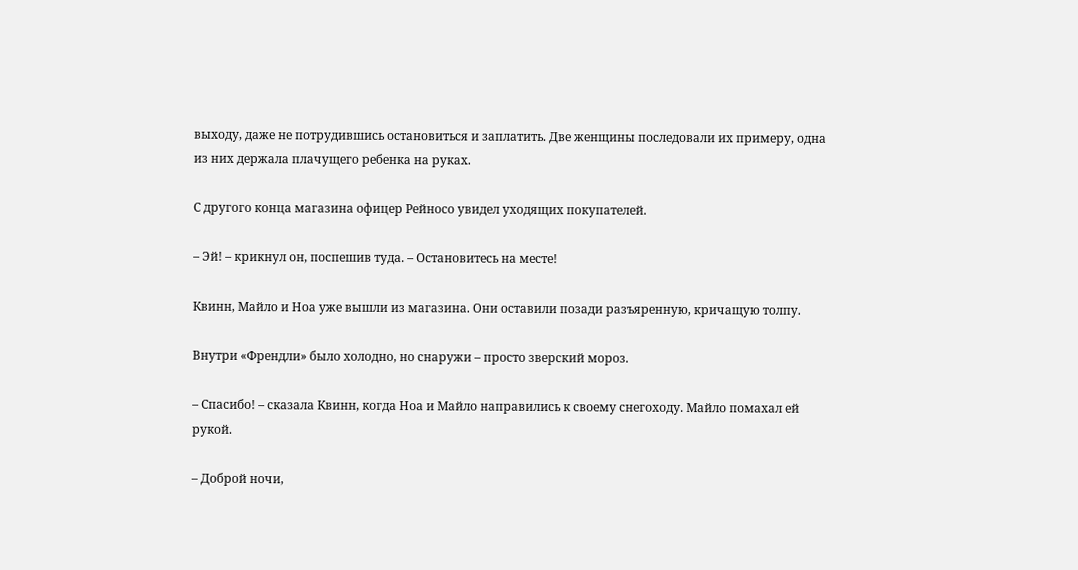выходу, даже не потрудившись остановиться и заплатить. Две женщины последовали их примеру, одна из них держала плачущего ребенка на руках.

С другого конца магазина офицер Рейносо увидел уходящих покупателей.

– Эй! – крикнул он, поспешив туда. – Остановитесь на месте!

Квинн, Майло и Ноа уже вышли из магазина. Они оставили позади разъяренную, кричащую толпу.

Внутри «Френдли» было холодно, но снаружи – просто зверский мороз.

– Спасибо! – сказала Квинн, когда Ноа и Майло направились к своему снегоходу. Майло помахал ей рукой.

– Доброй ночи,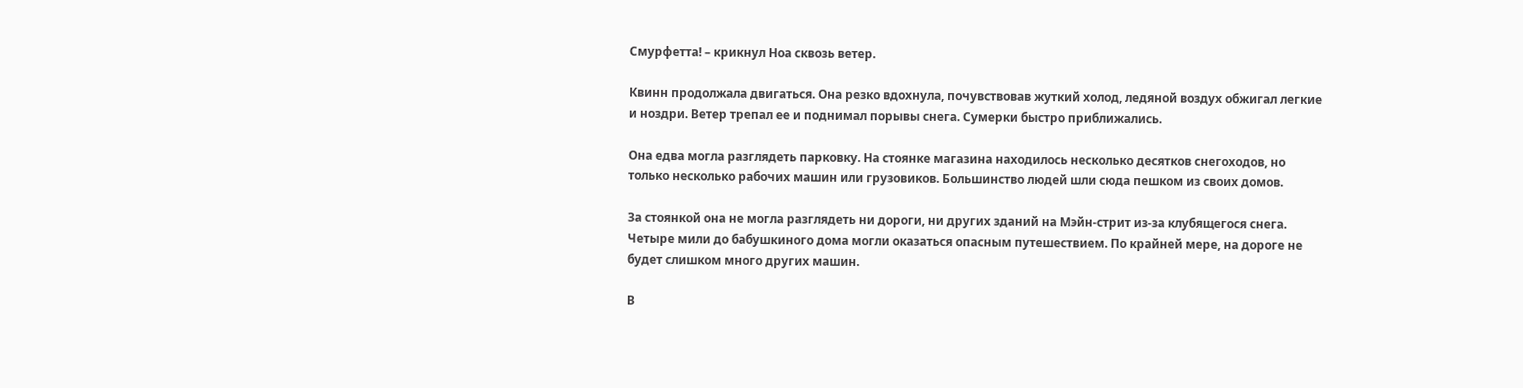Смурфетта! – крикнул Ноа сквозь ветер.

Квинн продолжала двигаться. Она резко вдохнула, почувствовав жуткий холод, ледяной воздух обжигал легкие и ноздри. Ветер трепал ее и поднимал порывы снега. Сумерки быстро приближались.

Она едва могла разглядеть парковку. На стоянке магазина находилось несколько десятков снегоходов, но только несколько рабочих машин или грузовиков. Большинство людей шли сюда пешком из своих домов.

За стоянкой она не могла разглядеть ни дороги, ни других зданий на Мэйн-стрит из-за клубящегося снега. Четыре мили до бабушкиного дома могли оказаться опасным путешествием. По крайней мере, на дороге не будет слишком много других машин.

В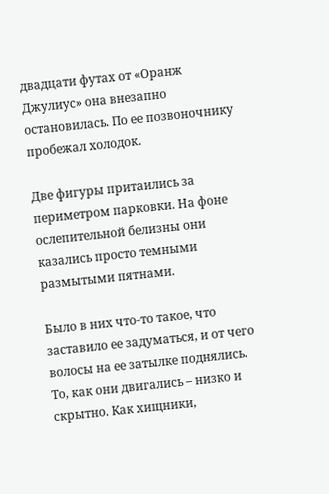двадцати футах от «Оранж Джулиус» она внезапно остановилась. По ее позвоночнику пробежал холодок.

Две фигуры притаились за периметром парковки. На фоне ослепительной белизны они казались просто темными размытыми пятнами.

Было в них что-то такое, что заставило ее задуматься, и от чего волосы на ее затылке поднялись. То, как они двигались – низко и скрытно. Как хищники,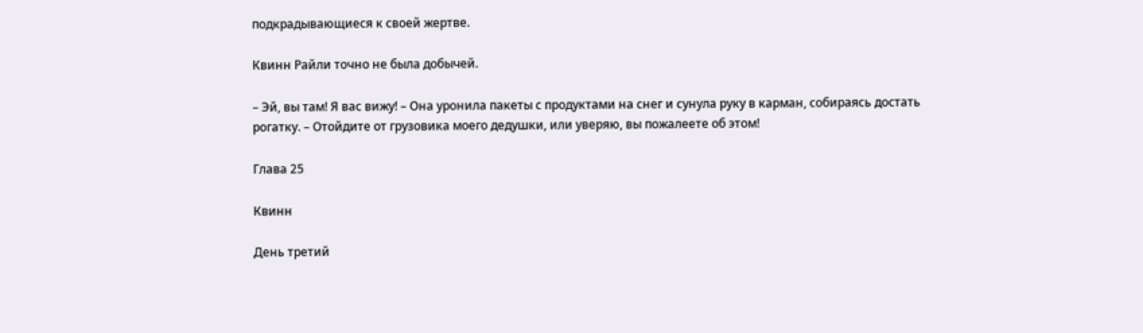подкрадывающиеся к своей жертве.

Квинн Райли точно не была добычей.

– Эй, вы там! Я вас вижу! – Она уронила пакеты с продуктами на снег и сунула руку в карман, собираясь достать рогатку. – Отойдите от грузовика моего дедушки, или уверяю, вы пожалеете об этом!

Глава 25

Квинн

День третий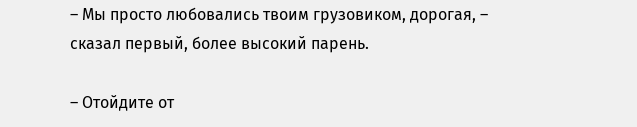– Мы просто любовались твоим грузовиком, дорогая, – сказал первый, более высокий парень.

– Отойдите от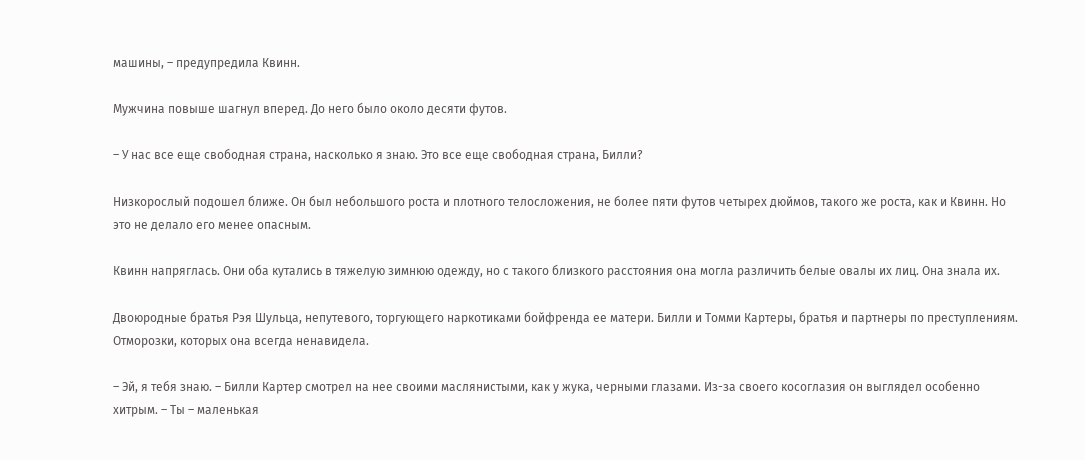машины, – предупредила Квинн.

Мужчина повыше шагнул вперед. До него было около десяти футов.

– У нас все еще свободная страна, насколько я знаю. Это все еще свободная страна, Билли?

Низкорослый подошел ближе. Он был небольшого роста и плотного телосложения, не более пяти футов четырех дюймов, такого же роста, как и Квинн. Но это не делало его менее опасным.

Квинн напряглась. Они оба кутались в тяжелую зимнюю одежду, но с такого близкого расстояния она могла различить белые овалы их лиц. Она знала их.

Двоюродные братья Рэя Шульца, непутевого, торгующего наркотиками бойфренда ее матери. Билли и Томми Картеры, братья и партнеры по преступлениям. Отморозки, которых она всегда ненавидела.

– Эй, я тебя знаю. – Билли Картер смотрел на нее своими маслянистыми, как у жука, черными глазами. Из-за своего косоглазия он выглядел особенно хитрым. – Ты – маленькая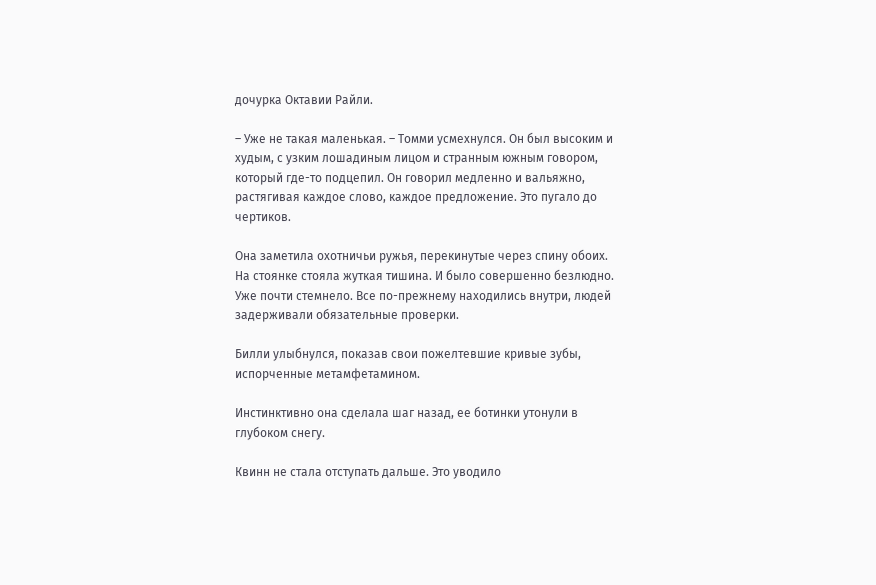дочурка Октавии Райли.

– Уже не такая маленькая. – Томми усмехнулся. Он был высоким и худым, с узким лошадиным лицом и странным южным говором, который где-то подцепил. Он говорил медленно и вальяжно, растягивая каждое слово, каждое предложение. Это пугало до чертиков.

Она заметила охотничьи ружья, перекинутые через спину обоих. На стоянке стояла жуткая тишина. И было совершенно безлюдно. Уже почти стемнело. Все по-прежнему находились внутри, людей задерживали обязательные проверки.

Билли улыбнулся, показав свои пожелтевшие кривые зубы, испорченные метамфетамином.

Инстинктивно она сделала шаг назад, ее ботинки утонули в глубоком снегу.

Квинн не стала отступать дальше. Это уводило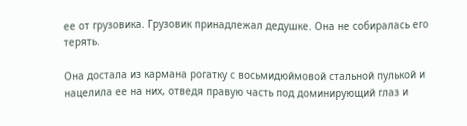ее от грузовика. Грузовик принадлежал дедушке. Она не собиралась его терять.

Она достала из кармана рогатку с восьмидюймовой стальной пулькой и нацелила ее на них, отведя правую часть под доминирующий глаз и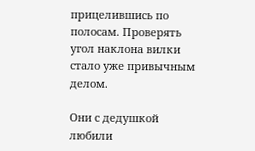прицелившись по полосам. Проверять угол наклона вилки стало уже привычным делом.

Они с дедушкой любили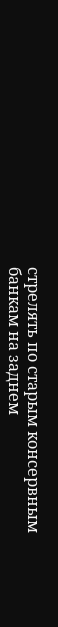стрелять по старым консервным банкам на заднем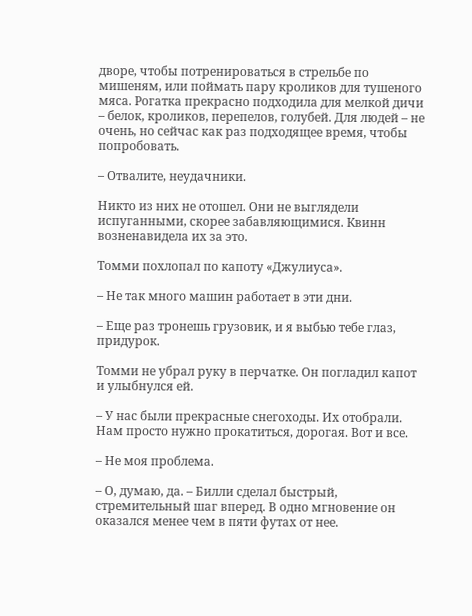дворе, чтобы потренироваться в стрельбе по мишеням, или поймать пару кроликов для тушеного мяса. Рогатка прекрасно подходила для мелкой дичи – белок, кроликов, перепелов, голубей. Для людей – не очень, но сейчас как раз подходящее время, чтобы попробовать.

– Отвалите, неудачники.

Никто из них не отошел. Они не выглядели испуганными, скорее забавляющимися. Квинн возненавидела их за это.

Томми похлопал по капоту «Джулиуса».

– Не так много машин работает в эти дни.

– Еще раз тронешь грузовик, и я выбью тебе глаз, придурок.

Томми не убрал руку в перчатке. Он погладил капот и улыбнулся ей.

– У нас были прекрасные снегоходы. Их отобрали. Нам просто нужно прокатиться, дорогая. Вот и все.

– Не моя проблема.

– О, думаю, да. – Билли сделал быстрый, стремительный шаг вперед. В одно мгновение он оказался менее чем в пяти футах от нее.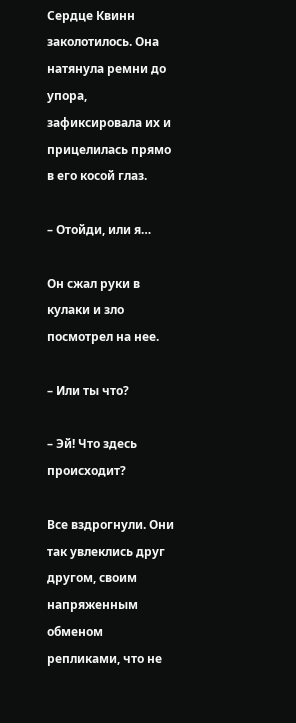Сердце Квинн заколотилось. Она натянула ремни до упора, зафиксировала их и прицелилась прямо в его косой глаз.

– Отойди, или я…

Он сжал руки в кулаки и зло посмотрел на нее.

– Или ты что?

– Эй! Что здесь происходит?

Все вздрогнули. Они так увлеклись друг другом, своим напряженным обменом репликами, что не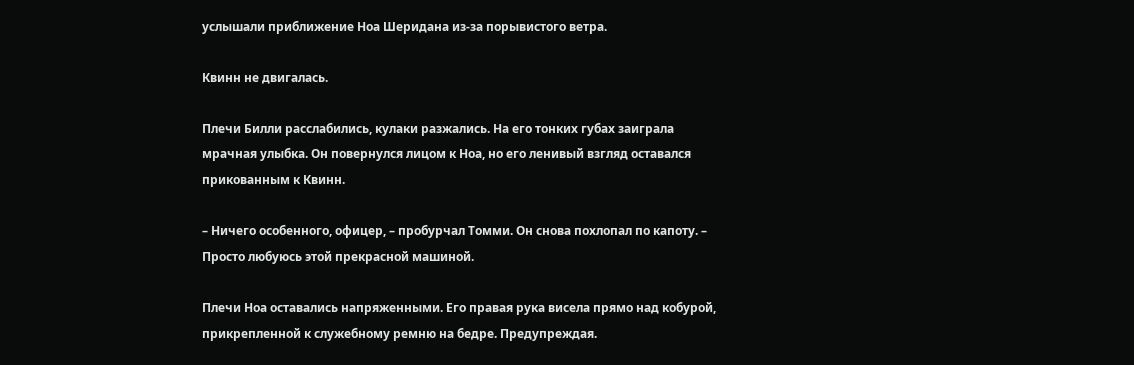услышали приближение Ноа Шеридана из-за порывистого ветра.

Квинн не двигалась.

Плечи Билли расслабились, кулаки разжались. На его тонких губах заиграла мрачная улыбка. Он повернулся лицом к Ноа, но его ленивый взгляд оставался прикованным к Квинн.

– Ничего особенного, офицер, – пробурчал Томми. Он снова похлопал по капоту. – Просто любуюсь этой прекрасной машиной.

Плечи Ноа оставались напряженными. Его правая рука висела прямо над кобурой, прикрепленной к служебному ремню на бедре. Предупреждая.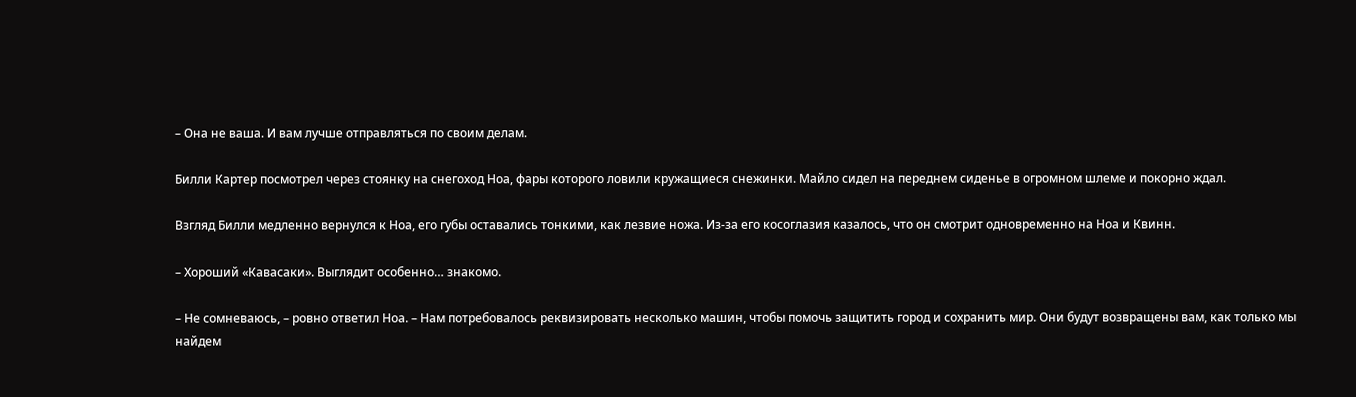– Она не ваша. И вам лучше отправляться по своим делам.

Билли Картер посмотрел через стоянку на снегоход Ноа, фары которого ловили кружащиеся снежинки. Майло сидел на переднем сиденье в огромном шлеме и покорно ждал.

Взгляд Билли медленно вернулся к Ноа, его губы оставались тонкими, как лезвие ножа. Из-за его косоглазия казалось, что он смотрит одновременно на Ноа и Квинн.

– Хороший «Кавасаки». Выглядит особенно… знакомо.

– Не сомневаюсь, – ровно ответил Ноа. – Нам потребовалось реквизировать несколько машин, чтобы помочь защитить город и сохранить мир. Они будут возвращены вам, как только мы найдем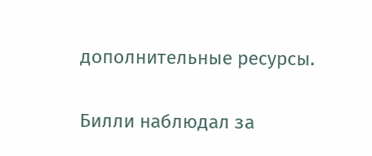дополнительные ресурсы.

Билли наблюдал за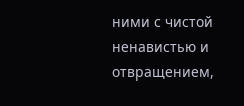ними с чистой ненавистью и отвращением,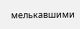мелькавшими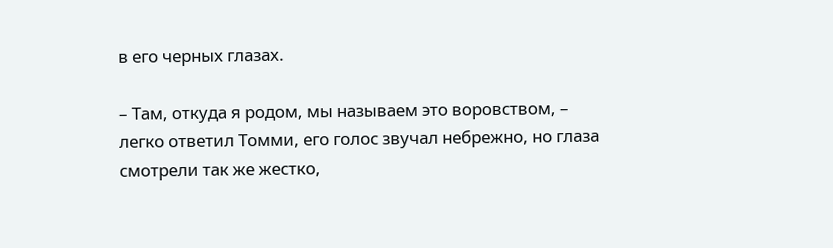в его черных глазах.

– Там, откуда я родом, мы называем это воровством, – легко ответил Томми, его голос звучал небрежно, но глаза смотрели так же жестко,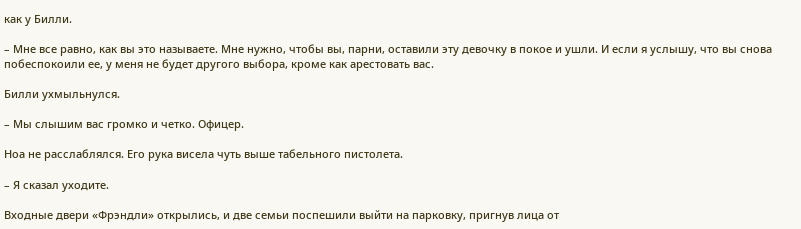как у Билли.

– Мне все равно, как вы это называете. Мне нужно, чтобы вы, парни, оставили эту девочку в покое и ушли. И если я услышу, что вы снова побеспокоили ее, у меня не будет другого выбора, кроме как арестовать вас.

Билли ухмыльнулся.

– Мы слышим вас громко и четко. Офицер.

Ноа не расслаблялся. Его рука висела чуть выше табельного пистолета.

– Я сказал уходите.

Входные двери «Фрэндли» открылись, и две семьи поспешили выйти на парковку, пригнув лица от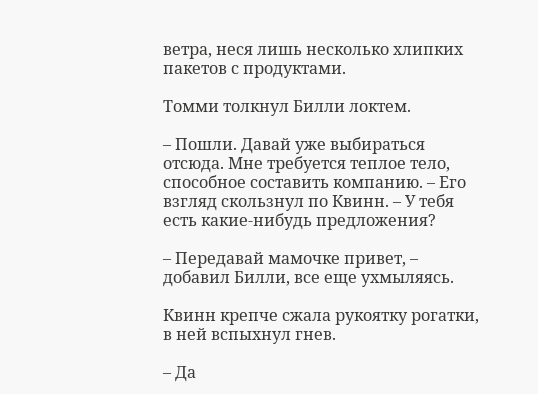ветра, неся лишь несколько хлипких пакетов с продуктами.

Томми толкнул Билли локтем.

– Пошли. Давай уже выбираться отсюда. Мне требуется теплое тело, способное составить компанию. – Его взгляд скользнул по Квинн. – У тебя есть какие-нибудь предложения?

– Передавай мамочке привет, – добавил Билли, все еще ухмыляясь.

Квинн крепче сжала рукоятку рогатки, в ней вспыхнул гнев.

– Да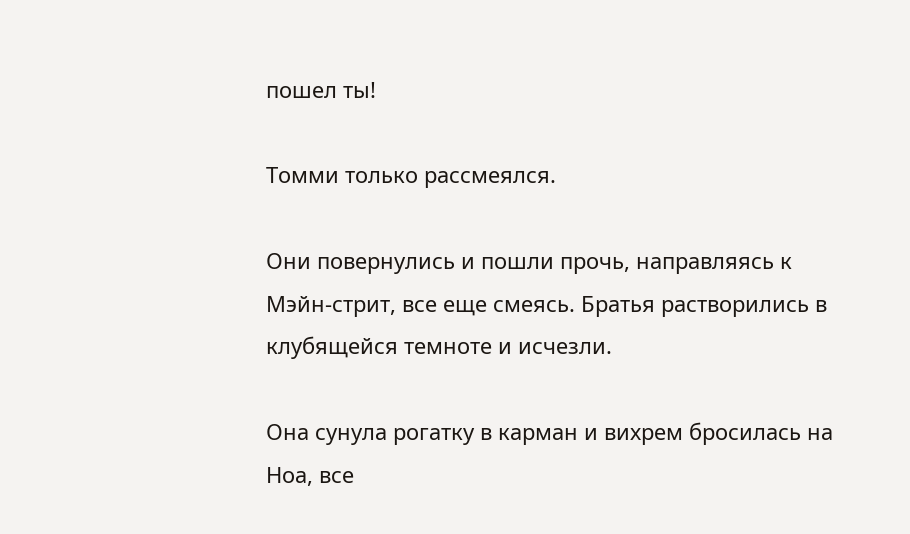пошел ты!

Томми только рассмеялся.

Они повернулись и пошли прочь, направляясь к Мэйн-стрит, все еще смеясь. Братья растворились в клубящейся темноте и исчезли.

Она сунула рогатку в карман и вихрем бросилась на Ноа, все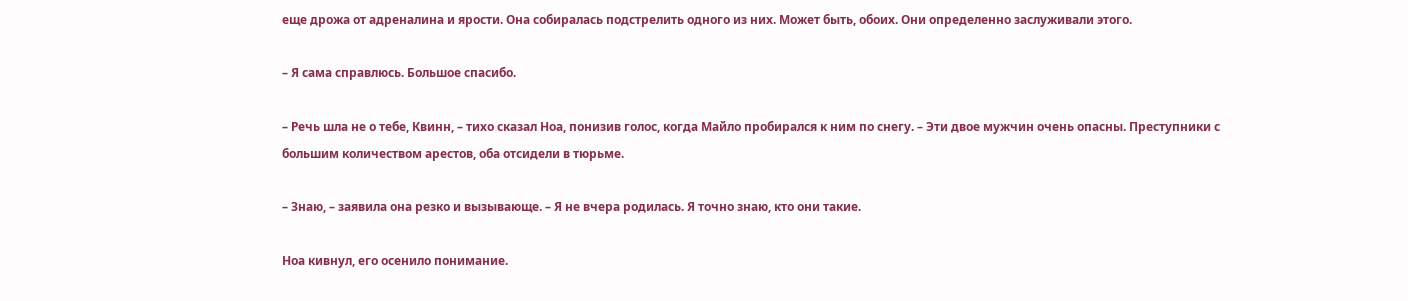еще дрожа от адреналина и ярости. Она собиралась подстрелить одного из них. Может быть, обоих. Они определенно заслуживали этого.

– Я сама справлюсь. Большое спасибо.

– Речь шла не о тебе, Квинн, – тихо сказал Ноа, понизив голос, когда Майло пробирался к ним по снегу. – Эти двое мужчин очень опасны. Преступники с большим количеством арестов, оба отсидели в тюрьме.

– Знаю, – заявила она резко и вызывающе. – Я не вчера родилась. Я точно знаю, кто они такие.

Ноа кивнул, его осенило понимание.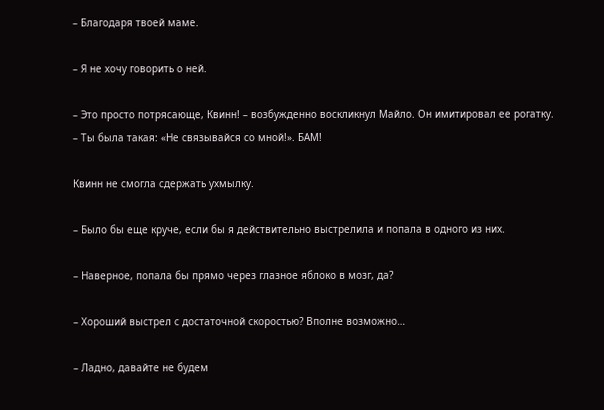– Благодаря твоей маме.

– Я не хочу говорить о ней.

– Это просто потрясающе, Квинн! – возбужденно воскликнул Майло. Он имитировал ее рогатку. – Ты была такая: «Не связывайся со мной!». БАМ!

Квинн не смогла сдержать ухмылку.

– Было бы еще круче, если бы я действительно выстрелила и попала в одного из них.

– Наверное, попала бы прямо через глазное яблоко в мозг, да?

– Хороший выстрел с достаточной скоростью? Вполне возможно…

– Ладно, давайте не будем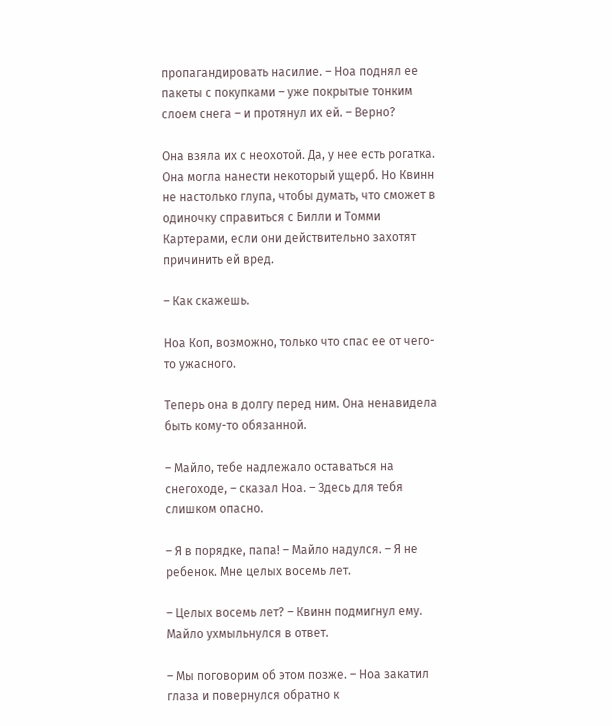пропагандировать насилие. – Ноа поднял ее пакеты с покупками – уже покрытые тонким слоем снега – и протянул их ей. – Верно?

Она взяла их с неохотой. Да, у нее есть рогатка. Она могла нанести некоторый ущерб. Но Квинн не настолько глупа, чтобы думать, что сможет в одиночку справиться с Билли и Томми Картерами, если они действительно захотят причинить ей вред.

– Как скажешь.

Ноа Коп, возможно, только что спас ее от чего-то ужасного.

Теперь она в долгу перед ним. Она ненавидела быть кому-то обязанной.

– Майло, тебе надлежало оставаться на снегоходе, – сказал Ноа. – Здесь для тебя слишком опасно.

– Я в порядке, папа! – Майло надулся. – Я не ребенок. Мне целых восемь лет.

– Целых восемь лет? – Квинн подмигнул ему. Майло ухмыльнулся в ответ.

– Мы поговорим об этом позже. – Ноа закатил глаза и повернулся обратно к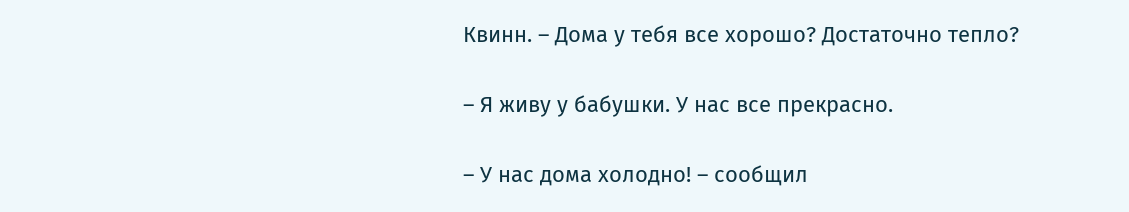Квинн. – Дома у тебя все хорошо? Достаточно тепло?

– Я живу у бабушки. У нас все прекрасно.

– У нас дома холодно! – сообщил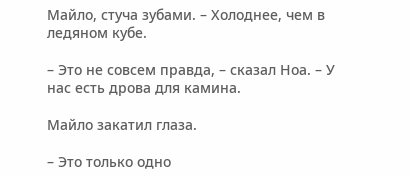Майло, стуча зубами. – Холоднее, чем в ледяном кубе.

– Это не совсем правда, – сказал Ноа. – У нас есть дрова для камина.

Майло закатил глаза.

– Это только одно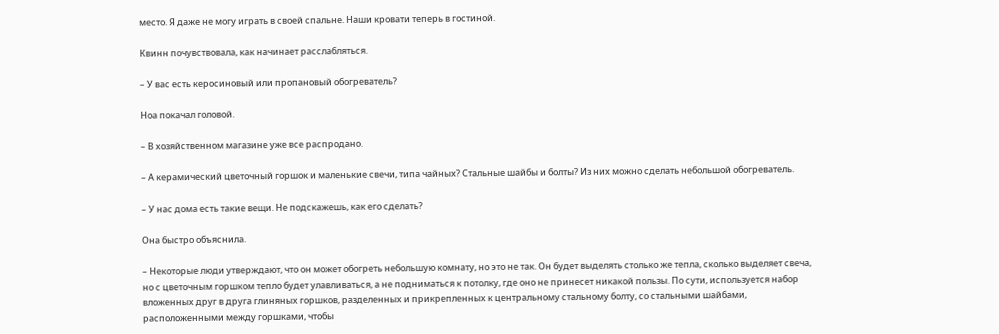место. Я даже не могу играть в своей спальне. Наши кровати теперь в гостиной.

Квинн почувствовала, как начинает расслабляться.

– У вас есть керосиновый или пропановый обогреватель?

Ноа покачал головой.

– В хозяйственном магазине уже все распродано.

– А керамический цветочный горшок и маленькие свечи, типа чайных? Стальные шайбы и болты? Из них можно сделать небольшой обогреватель.

– У нас дома есть такие вещи. Не подскажешь, как его сделать?

Она быстро объяснила.

– Некоторые люди утверждают, что он может обогреть небольшую комнату, но это не так. Он будет выделять столько же тепла, сколько выделяет свеча, но с цветочным горшком тепло будет улавливаться, а не подниматься к потолку, где оно не принесет никакой пользы. По сути, используется набор вложенных друг в друга глиняных горшков, разделенных и прикрепленных к центральному стальному болту, со стальными шайбами, расположенными между горшками, чтобы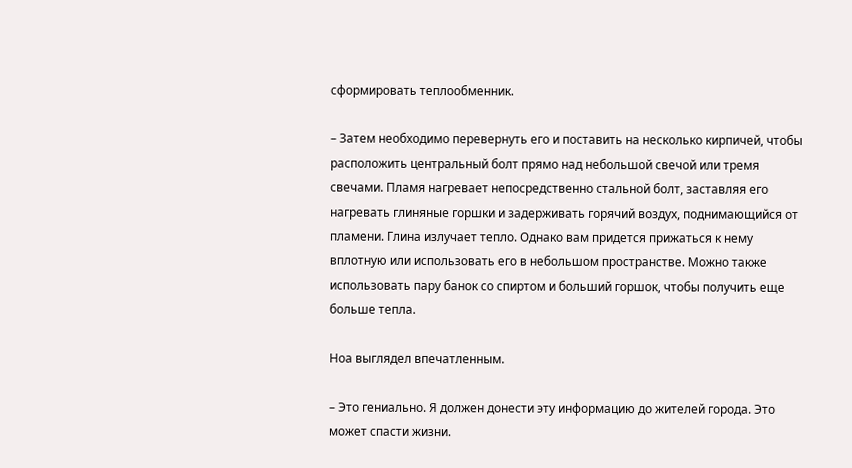сформировать теплообменник.

– Затем необходимо перевернуть его и поставить на несколько кирпичей, чтобы расположить центральный болт прямо над небольшой свечой или тремя свечами. Пламя нагревает непосредственно стальной болт, заставляя его нагревать глиняные горшки и задерживать горячий воздух, поднимающийся от пламени. Глина излучает тепло. Однако вам придется прижаться к нему вплотную или использовать его в небольшом пространстве. Можно также использовать пару банок со спиртом и больший горшок, чтобы получить еще больше тепла.

Ноа выглядел впечатленным.

– Это гениально. Я должен донести эту информацию до жителей города. Это может спасти жизни.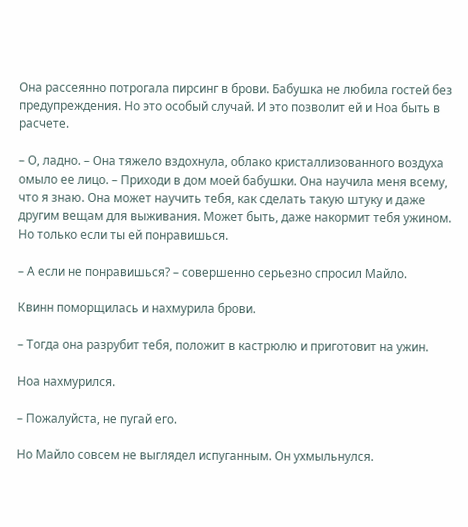Она рассеянно потрогала пирсинг в брови. Бабушка не любила гостей без предупреждения. Но это особый случай. И это позволит ей и Ноа быть в расчете.

– О, ладно. – Она тяжело вздохнула, облако кристаллизованного воздуха омыло ее лицо. – Приходи в дом моей бабушки. Она научила меня всему, что я знаю. Она может научить тебя, как сделать такую штуку и даже другим вещам для выживания. Может быть, даже накормит тебя ужином. Но только если ты ей понравишься.

– А если не понравишься? – совершенно серьезно спросил Майло.

Квинн поморщилась и нахмурила брови.

– Тогда она разрубит тебя, положит в кастрюлю и приготовит на ужин.

Ноа нахмурился.

– Пожалуйста, не пугай его.

Но Майло совсем не выглядел испуганным. Он ухмыльнулся.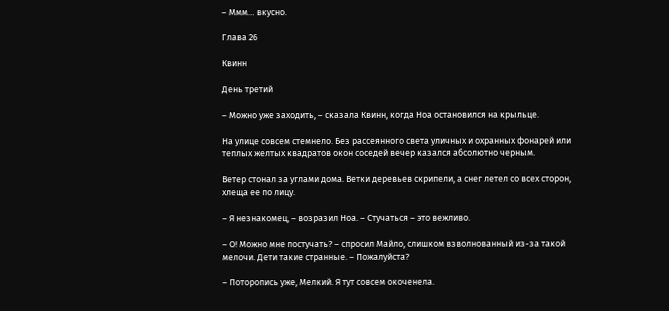– Ммм… вкусно.

Глава 26

Квинн

День третий

– Можно уже заходить, – сказала Квинн, когда Ноа остановился на крыльце.

На улице совсем стемнело. Без рассеянного света уличных и охранных фонарей или теплых желтых квадратов окон соседей вечер казался абсолютно черным.

Ветер стонал за углами дома. Ветки деревьев скрипели, а снег летел со всех сторон, хлеща ее по лицу.

– Я незнакомец, – возразил Ноа. – Стучаться – это вежливо.

– О! Можно мне постучать? – спросил Майло, слишком взволнованный из-за такой мелочи. Дети такие странные. – Пожалуйста?

– Поторопись уже, Мелкий. Я тут совсем окоченела.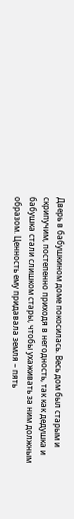Дверь в бабушкином доме покосилась. Весь дом был старым и скрипучим, постепенно приходя в негодность, так как дедушка и бабушка стали слишком стары, чтобы ухаживать за ним должным образом. Ценность ему придавала земля – пять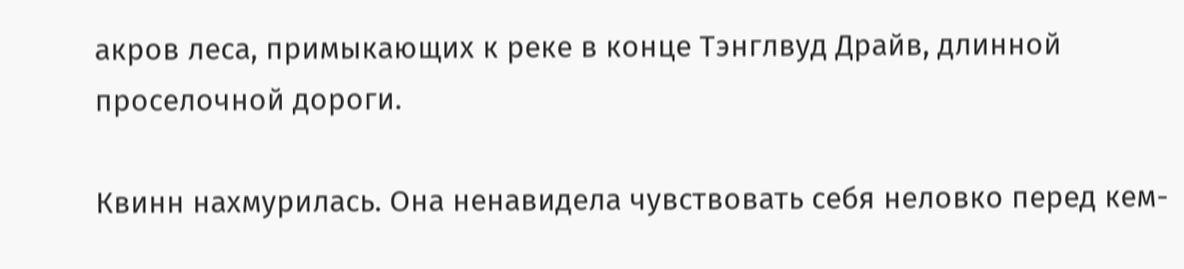акров леса, примыкающих к реке в конце Тэнглвуд Драйв, длинной проселочной дороги.

Квинн нахмурилась. Она ненавидела чувствовать себя неловко перед кем-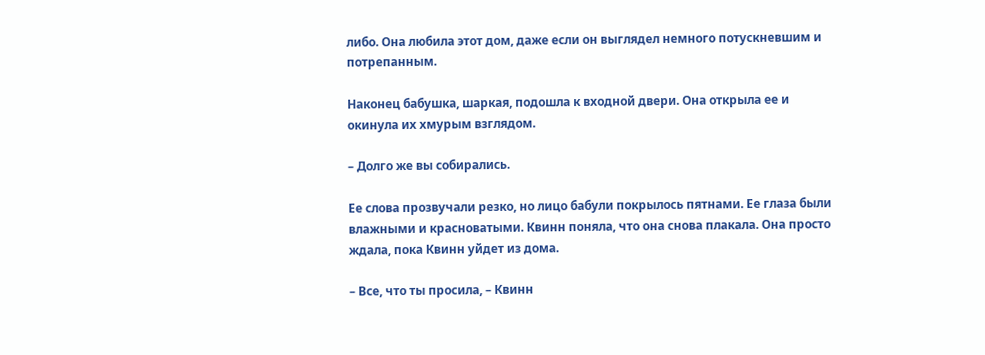либо. Она любила этот дом, даже если он выглядел немного потускневшим и потрепанным.

Наконец бабушка, шаркая, подошла к входной двери. Она открыла ее и окинула их хмурым взглядом.

– Долго же вы собирались.

Ее слова прозвучали резко, но лицо бабули покрылось пятнами. Ее глаза были влажными и красноватыми. Квинн поняла, что она снова плакала. Она просто ждала, пока Квинн уйдет из дома.

– Все, что ты просила, – Квинн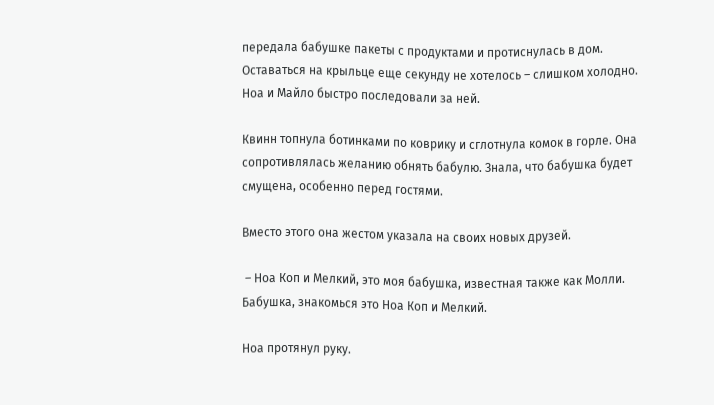передала бабушке пакеты с продуктами и протиснулась в дом. Оставаться на крыльце еще секунду не хотелось – слишком холодно. Ноа и Майло быстро последовали за ней.

Квинн топнула ботинками по коврику и сглотнула комок в горле. Она сопротивлялась желанию обнять бабулю. Знала, что бабушка будет смущена, особенно перед гостями.

Вместо этого она жестом указала на своих новых друзей.

 – Ноа Коп и Мелкий, это моя бабушка, известная также как Молли. Бабушка, знакомься это Ноа Коп и Мелкий.

Ноа протянул руку.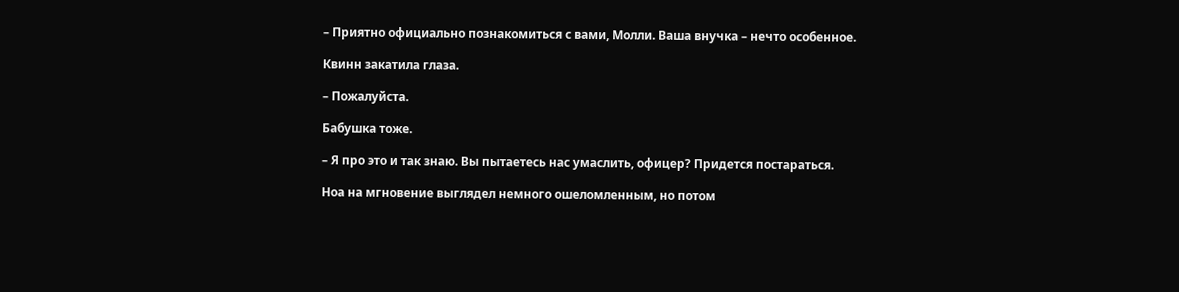– Приятно официально познакомиться с вами, Молли. Ваша внучка – нечто особенное.

Квинн закатила глаза.

– Пожалуйста.

Бабушка тоже.

– Я про это и так знаю. Вы пытаетесь нас умаслить, офицер? Придется постараться.

Ноа на мгновение выглядел немного ошеломленным, но потом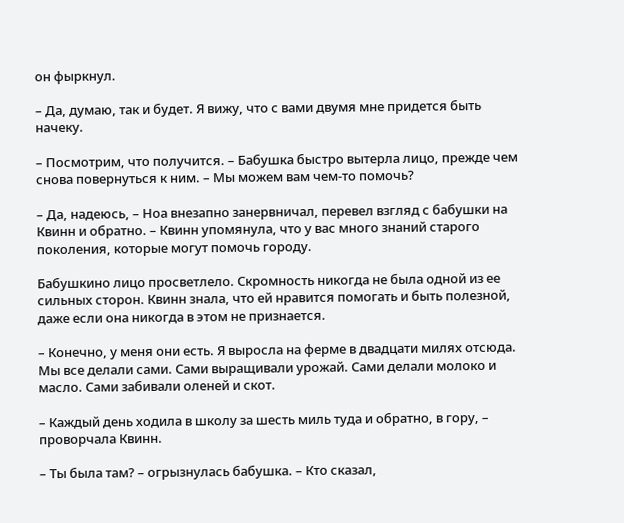он фыркнул.

– Да, думаю, так и будет. Я вижу, что с вами двумя мне придется быть начеку.

– Посмотрим, что получится. – Бабушка быстро вытерла лицо, прежде чем снова повернуться к ним. – Мы можем вам чем-то помочь?

– Да, надеюсь, – Ноа внезапно занервничал, перевел взгляд с бабушки на Квинн и обратно. – Квинн упомянула, что у вас много знаний старого поколения, которые могут помочь городу.

Бабушкино лицо просветлело. Скромность никогда не была одной из ее сильных сторон. Квинн знала, что ей нравится помогать и быть полезной, даже если она никогда в этом не признается.

– Конечно, у меня они есть. Я выросла на ферме в двадцати милях отсюда. Мы все делали сами. Сами выращивали урожай. Сами делали молоко и масло. Сами забивали оленей и скот.

– Каждый день ходила в школу за шесть миль туда и обратно, в гору, – проворчала Квинн.

– Ты была там? – огрызнулась бабушка. – Кто сказал,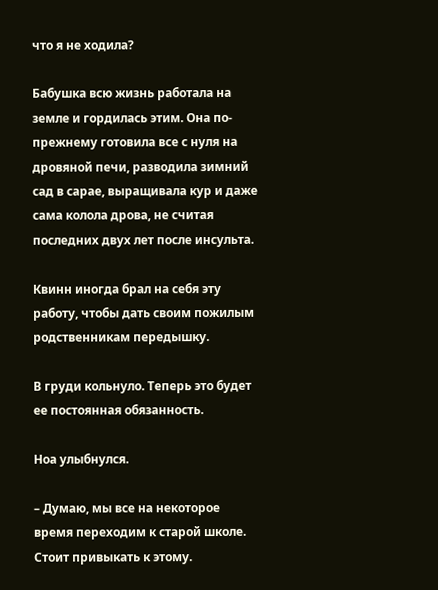что я не ходила?

Бабушка всю жизнь работала на земле и гордилась этим. Она по-прежнему готовила все с нуля на дровяной печи, разводила зимний сад в сарае, выращивала кур и даже сама колола дрова, не считая последних двух лет после инсульта.

Квинн иногда брал на себя эту работу, чтобы дать своим пожилым родственникам передышку.

В груди кольнуло. Теперь это будет ее постоянная обязанность.

Ноа улыбнулся.

– Думаю, мы все на некоторое время переходим к старой школе. Стоит привыкать к этому.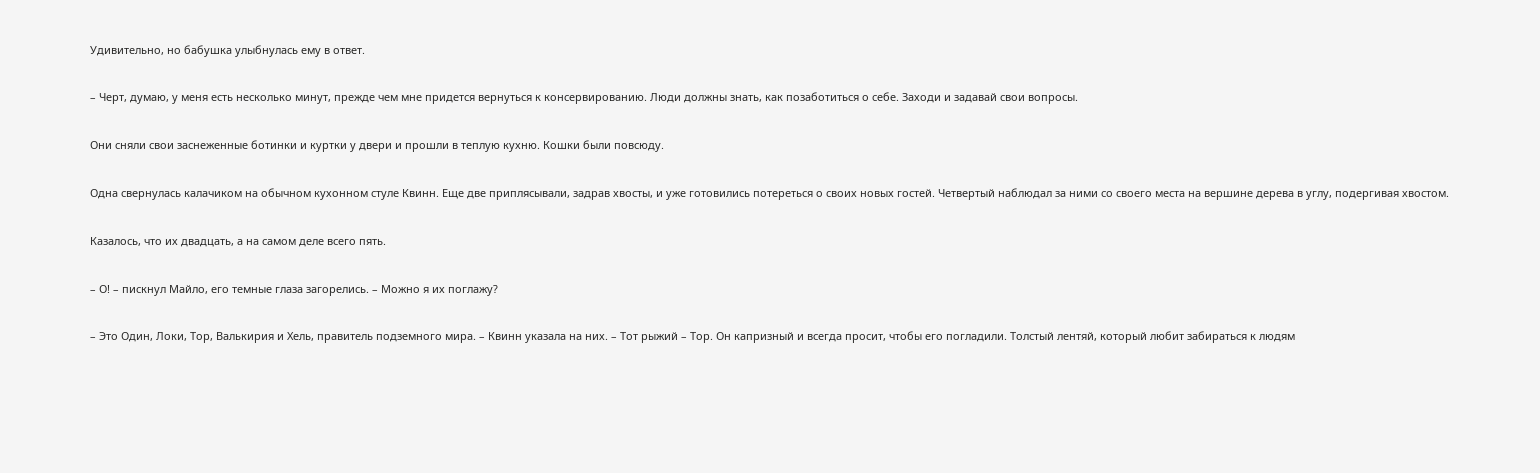Удивительно, но бабушка улыбнулась ему в ответ.

– Черт, думаю, у меня есть несколько минут, прежде чем мне придется вернуться к консервированию. Люди должны знать, как позаботиться о себе. Заходи и задавай свои вопросы.

Они сняли свои заснеженные ботинки и куртки у двери и прошли в теплую кухню. Кошки были повсюду.

Одна свернулась калачиком на обычном кухонном стуле Квинн. Еще две приплясывали, задрав хвосты, и уже готовились потереться о своих новых гостей. Четвертый наблюдал за ними со своего места на вершине дерева в углу, подергивая хвостом.

Казалось, что их двадцать, а на самом деле всего пять.

– О! – пискнул Майло, его темные глаза загорелись. – Можно я их поглажу?

– Это Один, Локи, Тор, Валькирия и Хель, правитель подземного мира. – Квинн указала на них. – Тот рыжий – Тор. Он капризный и всегда просит, чтобы его погладили. Толстый лентяй, который любит забираться к людям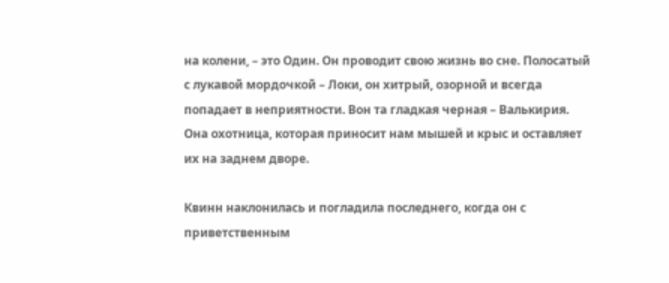на колени, – это Один. Он проводит свою жизнь во сне. Полосатый с лукавой мордочкой – Локи, он хитрый, озорной и всегда попадает в неприятности. Вон та гладкая черная – Валькирия. Она охотница, которая приносит нам мышей и крыс и оставляет их на заднем дворе.

Квинн наклонилась и погладила последнего, когда он с приветственным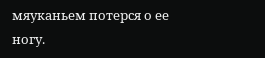мяуканьем потерся о ее ногу.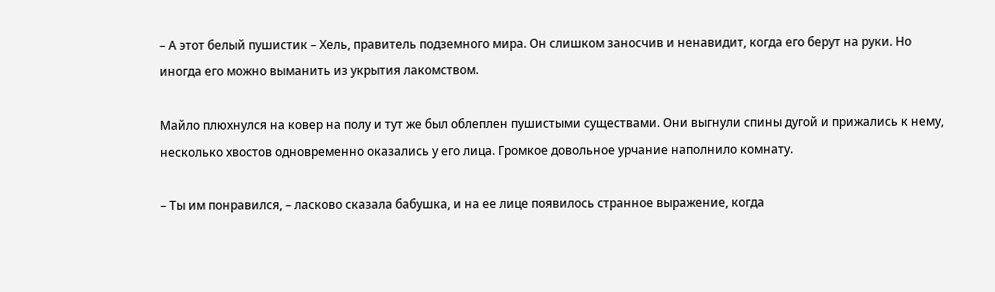– А этот белый пушистик – Хель, правитель подземного мира. Он слишком заносчив и ненавидит, когда его берут на руки. Но иногда его можно выманить из укрытия лакомством.

Майло плюхнулся на ковер на полу и тут же был облеплен пушистыми существами. Они выгнули спины дугой и прижались к нему, несколько хвостов одновременно оказались у его лица. Громкое довольное урчание наполнило комнату.

– Ты им понравился, – ласково сказала бабушка, и на ее лице появилось странное выражение, когда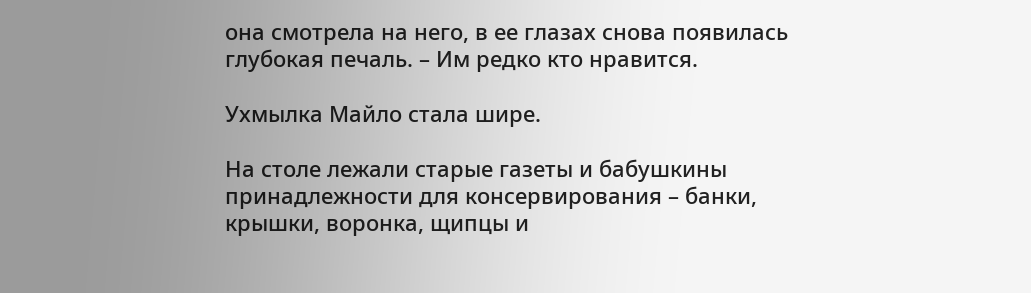она смотрела на него, в ее глазах снова появилась глубокая печаль. – Им редко кто нравится.

Ухмылка Майло стала шире.

На столе лежали старые газеты и бабушкины принадлежности для консервирования – банки, крышки, воронка, щипцы и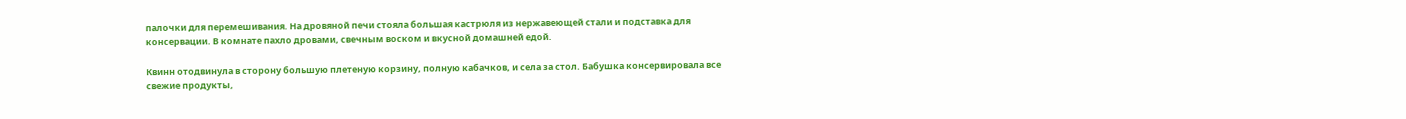палочки для перемешивания. На дровяной печи стояла большая кастрюля из нержавеющей стали и подставка для консервации. В комнате пахло дровами, свечным воском и вкусной домашней едой.

Квинн отодвинула в сторону большую плетеную корзину, полную кабачков, и села за стол. Бабушка консервировала все свежие продукты,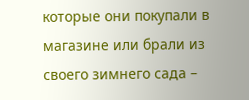которые они покупали в магазине или брали из своего зимнего сада –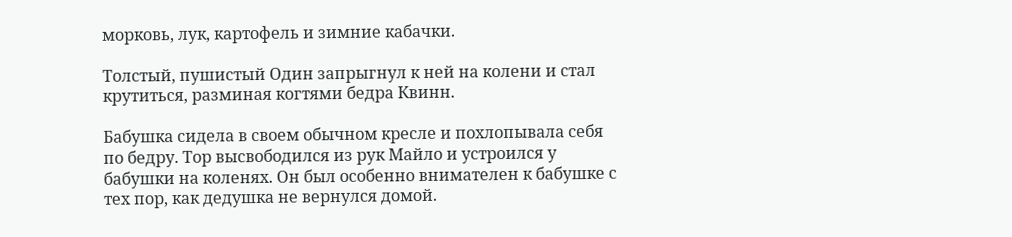морковь, лук, картофель и зимние кабачки.

Толстый, пушистый Один запрыгнул к ней на колени и стал крутиться, разминая когтями бедра Квинн.

Бабушка сидела в своем обычном кресле и похлопывала себя по бедру. Тор высвободился из рук Майло и устроился у бабушки на коленях. Он был особенно внимателен к бабушке с тех пор, как дедушка не вернулся домой.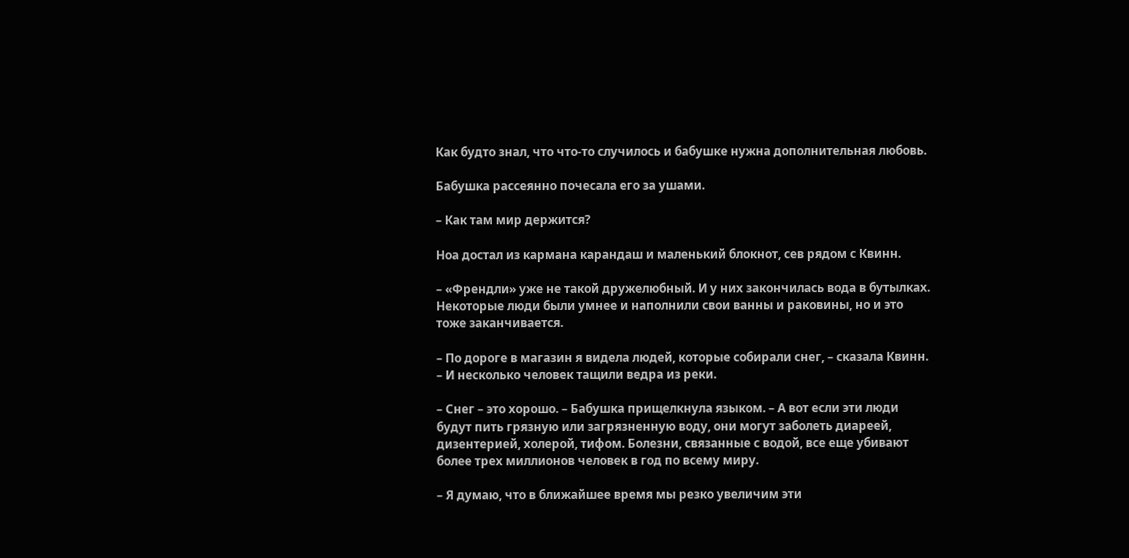Как будто знал, что что-то случилось и бабушке нужна дополнительная любовь.

Бабушка рассеянно почесала его за ушами.

– Как там мир держится?

Ноа достал из кармана карандаш и маленький блокнот, сев рядом с Квинн.

– «Френдли» уже не такой дружелюбный. И у них закончилась вода в бутылках. Некоторые люди были умнее и наполнили свои ванны и раковины, но и это тоже заканчивается.

– По дороге в магазин я видела людей, которые собирали снег, – сказала Квинн. – И несколько человек тащили ведра из реки.

– Снег – это хорошо. – Бабушка прищелкнула языком. – А вот если эти люди будут пить грязную или загрязненную воду, они могут заболеть диареей, дизентерией, холерой, тифом. Болезни, связанные с водой, все еще убивают более трех миллионов человек в год по всему миру.

– Я думаю, что в ближайшее время мы резко увеличим эти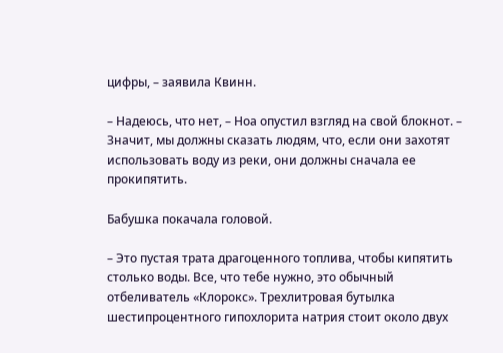цифры, – заявила Квинн.

– Надеюсь, что нет, – Ноа опустил взгляд на свой блокнот. – Значит, мы должны сказать людям, что, если они захотят использовать воду из реки, они должны сначала ее прокипятить.

Бабушка покачала головой.

– Это пустая трата драгоценного топлива, чтобы кипятить столько воды. Все, что тебе нужно, это обычный отбеливатель «Клорокс». Трехлитровая бутылка шестипроцентного гипохлорита натрия стоит около двух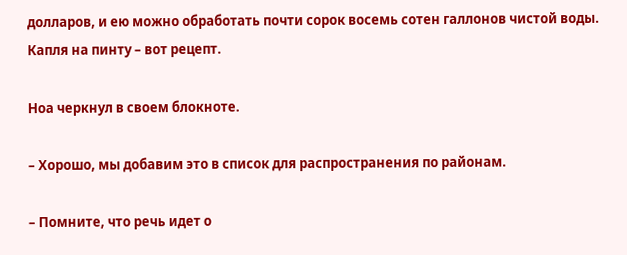долларов, и ею можно обработать почти сорок восемь сотен галлонов чистой воды. Капля на пинту – вот рецепт.

Ноа черкнул в своем блокноте.

– Хорошо, мы добавим это в список для распространения по районам.

– Помните, что речь идет о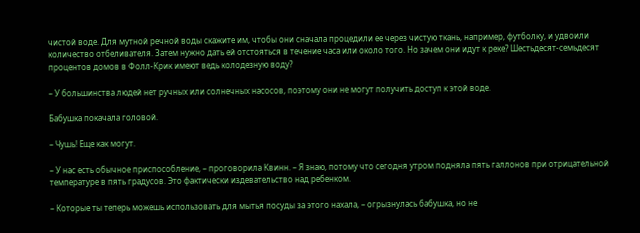чистой воде. Для мутной речной воды скажите им, чтобы они сначала процедили ее через чистую ткань, например, футболку, и удвоили количество отбеливателя. Затем нужно дать ей отстояться в течение часа или около того. Но зачем они идут к реке? Шестьдесят-семьдесят процентов домов в Фолл-Крик имеют ведь колодезную воду?

– У большинства людей нет ручных или солнечных насосов, поэтому они не могут получить доступ к этой воде.

Бабушка покачала головой.

– Чушь! Еще как могут.

– У нас есть обычное приспособление, – проговорила Квинн. – Я знаю, потому что сегодня утром подняла пять галлонов при отрицательной температуре в пять градусов. Это фактически издевательство над ребенком.

– Которые ты теперь можешь использовать для мытья посуды за этого нахала, – огрызнулась бабушка, но не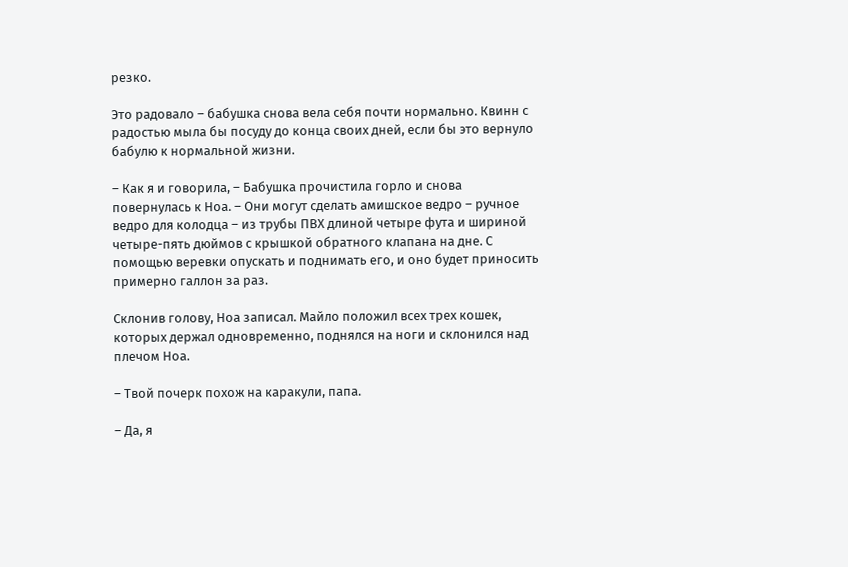резко.

Это радовало – бабушка снова вела себя почти нормально. Квинн с радостью мыла бы посуду до конца своих дней, если бы это вернуло бабулю к нормальной жизни.

– Как я и говорила, – Бабушка прочистила горло и снова повернулась к Ноа. – Они могут сделать амишское ведро – ручное ведро для колодца – из трубы ПВХ длиной четыре фута и шириной четыре-пять дюймов с крышкой обратного клапана на дне. С помощью веревки опускать и поднимать его, и оно будет приносить примерно галлон за раз.

Склонив голову, Ноа записал. Майло положил всех трех кошек, которых держал одновременно, поднялся на ноги и склонился над плечом Ноа.

– Твой почерк похож на каракули, папа.

– Да, я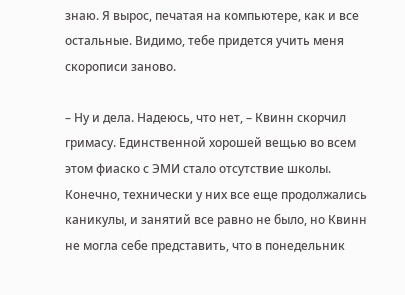знаю. Я вырос, печатая на компьютере, как и все остальные. Видимо, тебе придется учить меня скорописи заново.

– Ну и дела. Надеюсь, что нет, – Квинн скорчил гримасу. Единственной хорошей вещью во всем этом фиаско с ЭМИ стало отсутствие школы. Конечно, технически у них все еще продолжались каникулы, и занятий все равно не было, но Квинн не могла себе представить, что в понедельник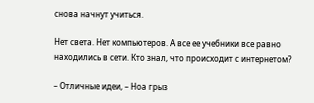снова начнут учиться.

Нет света. Нет компьютеров. А все ее учебники все равно находились в сети. Кто знал, что происходит с интернетом?

– Отличные идеи, – Ноа грыз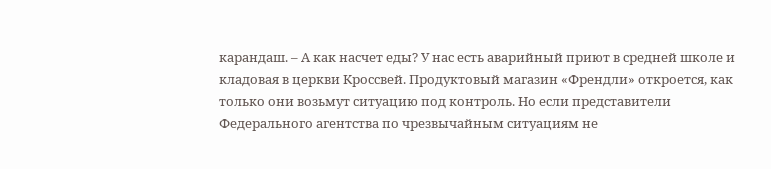карандаш. – А как насчет еды? У нас есть аварийный приют в средней школе и кладовая в церкви Кроссвей. Продуктовый магазин «Френдли» откроется, как только они возьмут ситуацию под контроль. Но если представители Федерального агентства по чрезвычайным ситуациям не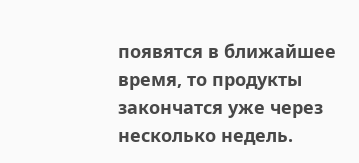появятся в ближайшее время, то продукты закончатся уже через несколько недель.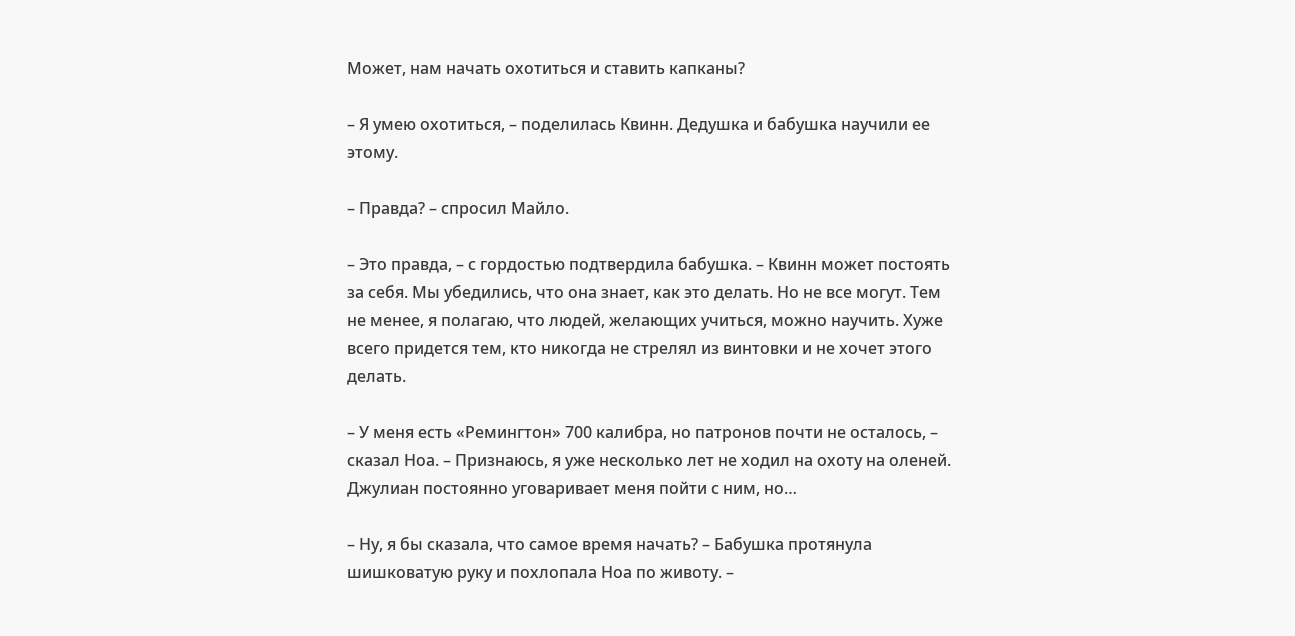Может, нам начать охотиться и ставить капканы?

– Я умею охотиться, – поделилась Квинн. Дедушка и бабушка научили ее этому.

– Правда? – спросил Майло.

– Это правда, – с гордостью подтвердила бабушка. – Квинн может постоять за себя. Мы убедились, что она знает, как это делать. Но не все могут. Тем не менее, я полагаю, что людей, желающих учиться, можно научить. Хуже всего придется тем, кто никогда не стрелял из винтовки и не хочет этого делать.

– У меня есть «Ремингтон» 700 калибра, но патронов почти не осталось, – сказал Ноа. – Признаюсь, я уже несколько лет не ходил на охоту на оленей. Джулиан постоянно уговаривает меня пойти с ним, но…

– Ну, я бы сказала, что самое время начать? – Бабушка протянула шишковатую руку и похлопала Ноа по животу. –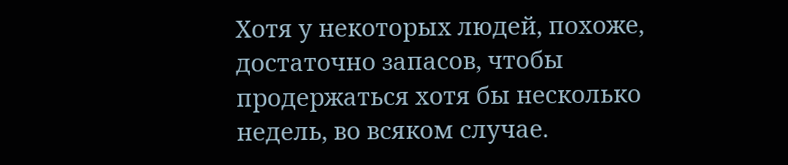Хотя у некоторых людей, похоже, достаточно запасов, чтобы продержаться хотя бы несколько недель, во всяком случае.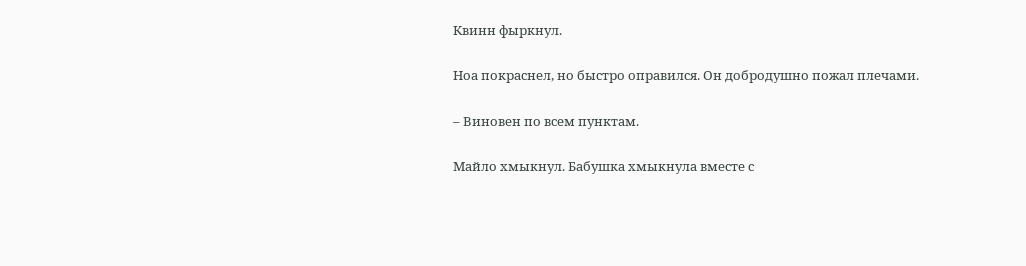Квинн фыркнул.

Ноа покраснел, но быстро оправился. Он добродушно пожал плечами.

– Виновен по всем пунктам.

Майло хмыкнул. Бабушка хмыкнула вместе с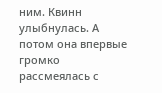ним. Квинн улыбнулась. А потом она впервые громко рассмеялась с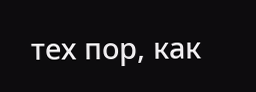тех пор, как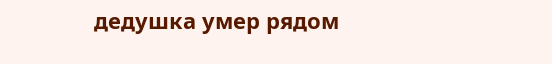дедушка умер рядом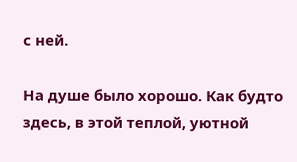с ней.

На душе было хорошо. Как будто здесь, в этой теплой, уютной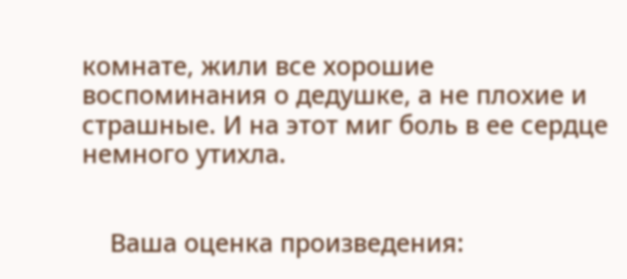комнате, жили все хорошие воспоминания о дедушке, а не плохие и страшные. И на этот миг боль в ее сердце немного утихла.


    Ваша оценка произведения: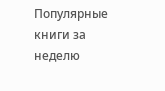Популярные книги за неделю